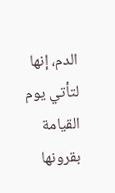الدم، إنها لتأتي يوم القيامة بقرونها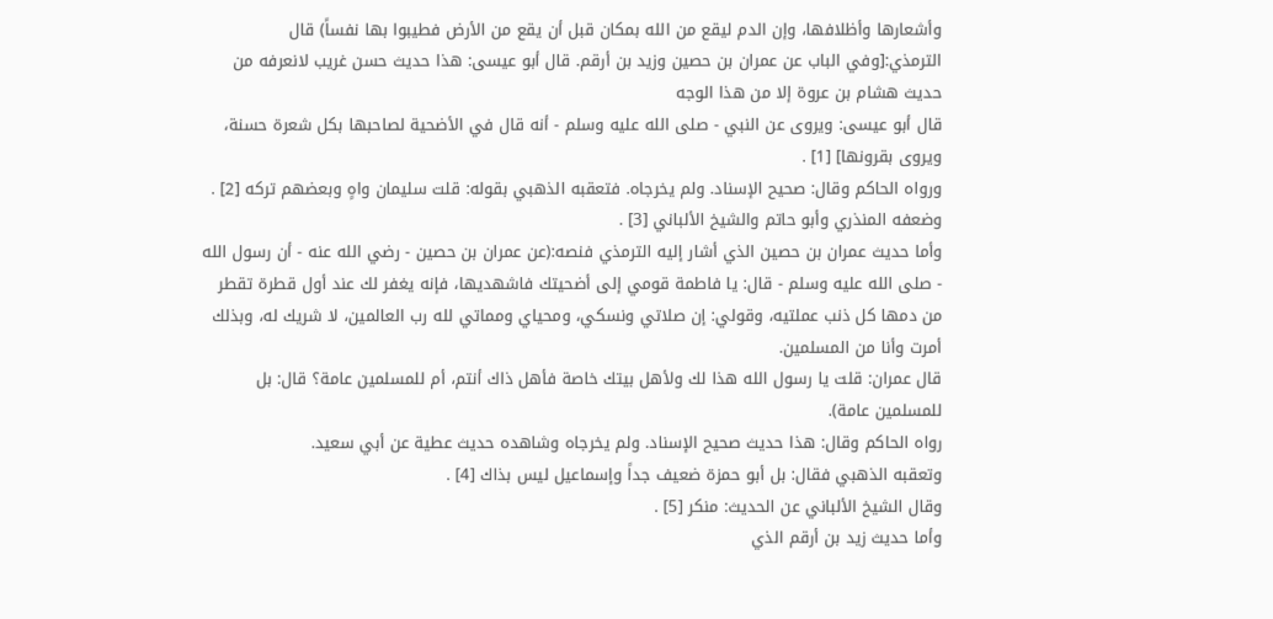وأشعارها وأظلافها، وإن الدم ليقع من الله بمكان قبل أن يقع من الأرض فطيبوا بها نفساً) قال الترمذي:[وفي الباب عن عمران بن حصين وزيد بن أرقم. قال أبو عيسى: هذا حديث حسن غريب لانعرفه من حديث هشام بن عروة إلا من هذا الوجه
قال أبو عيسى: ويروى عن النبي - صلى الله عليه وسلم - أنه قال في الأضحية لصاحبها بكل شعرة حسنة، ويروى بقرونها] [1] .
ورواه الحاكم وقال: صحيح الإسناد. ولم يخرجاه. فتعقبه الذهبي بقوله: قلت سليمان واهٍ وبعضهم تركه [2] . وضعفه المنذري وأبو حاتم والشيخ الألباني [3] .
وأما حديث عمران بن حصين الذي أشار إليه الترمذي فنصه:(عن عمران بن حصين - رضي الله عنه - أن رسول الله - صلى الله عليه وسلم - قال: يا فاطمة قومي إلى أضحيتك فاشهديها، فإنه يغفر لك عند أول قطرة تقطر من دمها كل ذنب عملتيه، وقولي: إن صلاتي ونسكي، ومحياي ومماتي لله رب العالمين، لا شريك له، وبذلك أمرت وأنا من المسلمين.
قال عمران: قلت يا رسول الله هذا لك ولأهل بيتك خاصة فأهل ذاك أنتم، أم للمسلمين عامة؟ قال: بل للمسلمين عامة).
رواه الحاكم وقال: هذا حديث صحيح الإسناد. ولم يخرجاه وشاهده حديث عطية عن أبي سعيد.
وتعقبه الذهبي فقال: بل أبو حمزة ضعيف جداً وإسماعيل ليس بذاك [4] .
وقال الشيخ الألباني عن الحديث: منكر [5] .
وأما حديث زيد بن أرقم الذي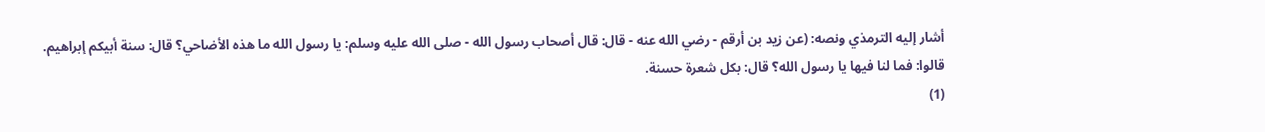أشار إليه الترمذي ونصه: (عن زيد بن أرقم - رضي الله عنه - قال: قال أصحاب رسول الله - صلى الله عليه وسلم: يا رسول الله ما هذه الأضاحي؟ قال: سنة أبيكم إبراهيم.
قالوا: فما لنا فيها يا رسول الله؟ قال: بكل شعرة حسنة.
(1)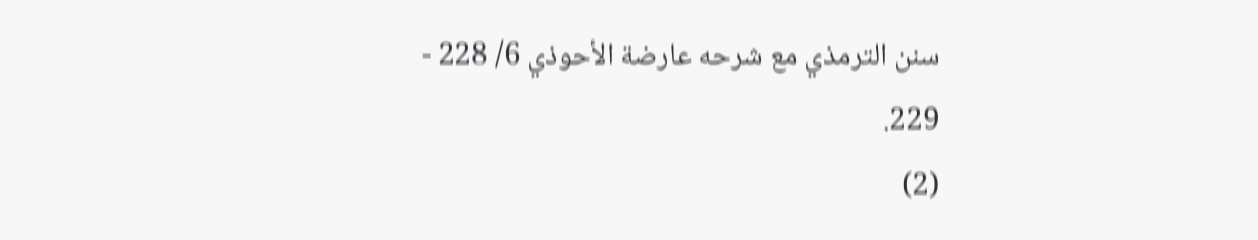سنن الترمذي مع شرحه عارضة الأحوذي 6/ 228 - 229.
(2)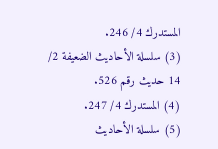المستدرك 4/ 246.
(3) سلسلة الأحاديث الضعيفة 2/ 14 حديث رقم 526.
(4) المستدرك 4/ 247.
(5) سلسلة الأحاديث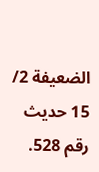الضعيفة 2/ 15 حديث رقم 528.